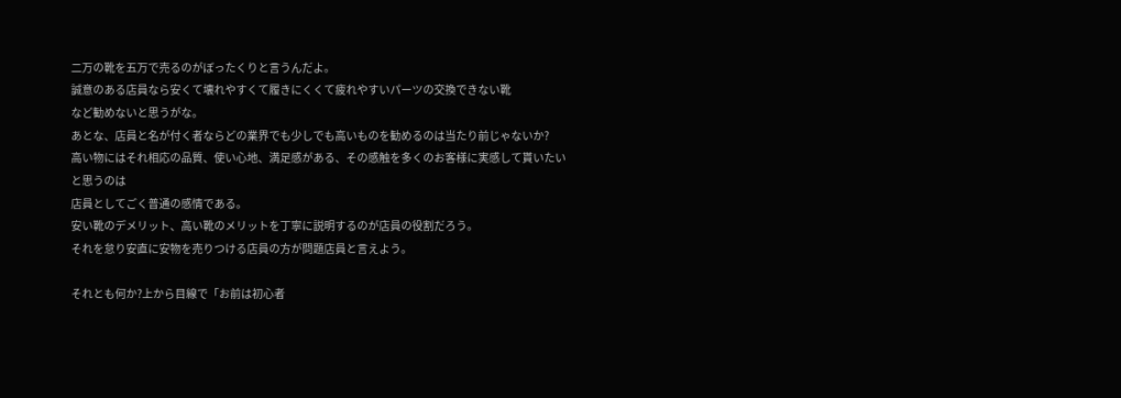二万の靴を五万で売るのがぼったくりと言うんだよ。
誠意のある店員なら安くて壊れやすくて履きにくくて疲れやすいパーツの交換できない靴
など勧めないと思うがな。
あとな、店員と名が付く者ならどの業界でも少しでも高いものを勧めるのは当たり前じゃないか?
高い物にはそれ相応の品質、使い心地、満足感がある、その感触を多くのお客様に実感して貰いたいと思うのは
店員としてごく普通の感情である。
安い靴のデメリット、高い靴のメリットを丁寧に説明するのが店員の役割だろう。
それを怠り安直に安物を売りつける店員の方が問題店員と言えよう。

それとも何か?上から目線で「お前は初心者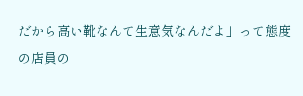だから高い靴なんて生意気なんだよ」って態度
の店員の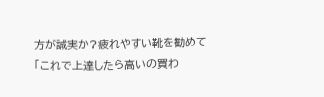方が誠実か?疲れやすい靴を勧めて「これで上達したら高いの買わ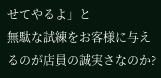せてやるよ」と
無駄な試練をお客様に与えるのが店員の誠実さなのか?